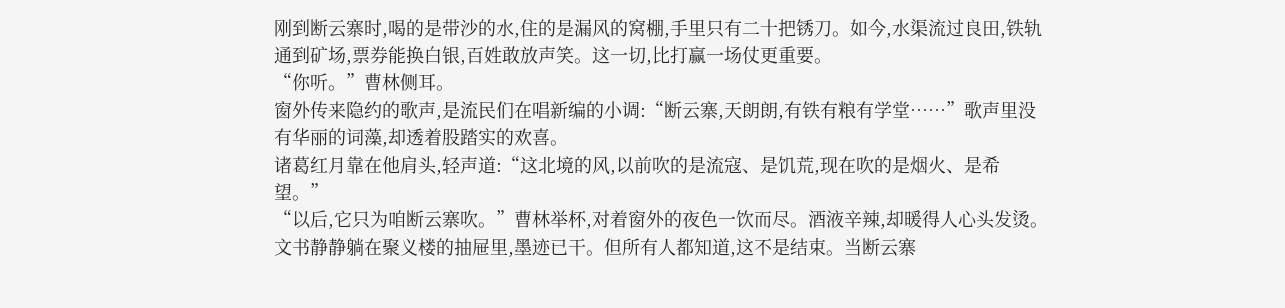刚到断云寨时,喝的是带沙的水,住的是漏风的窝棚,手里只有二十把锈刀。如今,水渠流过良田,铁轨通到矿场,票券能换白银,百姓敢放声笑。这一切,比打赢一场仗更重要。
“你听。”曹林侧耳。
窗外传来隐约的歌声,是流民们在唱新编的小调:“断云寨,天朗朗,有铁有粮有学堂……”歌声里没有华丽的词藻,却透着股踏实的欢喜。
诸葛红月靠在他肩头,轻声道:“这北境的风,以前吹的是流寇、是饥荒,现在吹的是烟火、是希望。”
“以后,它只为咱断云寨吹。”曹林举杯,对着窗外的夜色一饮而尽。酒液辛辣,却暖得人心头发烫。
文书静静躺在聚义楼的抽屉里,墨迹已干。但所有人都知道,这不是结束。当断云寨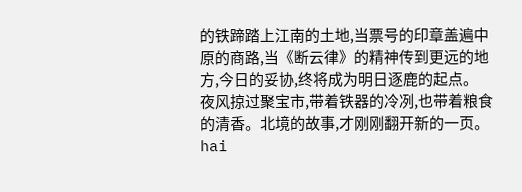的铁蹄踏上江南的土地,当票号的印章盖遍中原的商路,当《断云律》的精神传到更远的地方,今日的妥协,终将成为明日逐鹿的起点。
夜风掠过聚宝市,带着铁器的冷冽,也带着粮食的清香。北境的故事,才刚刚翻开新的一页。
hai